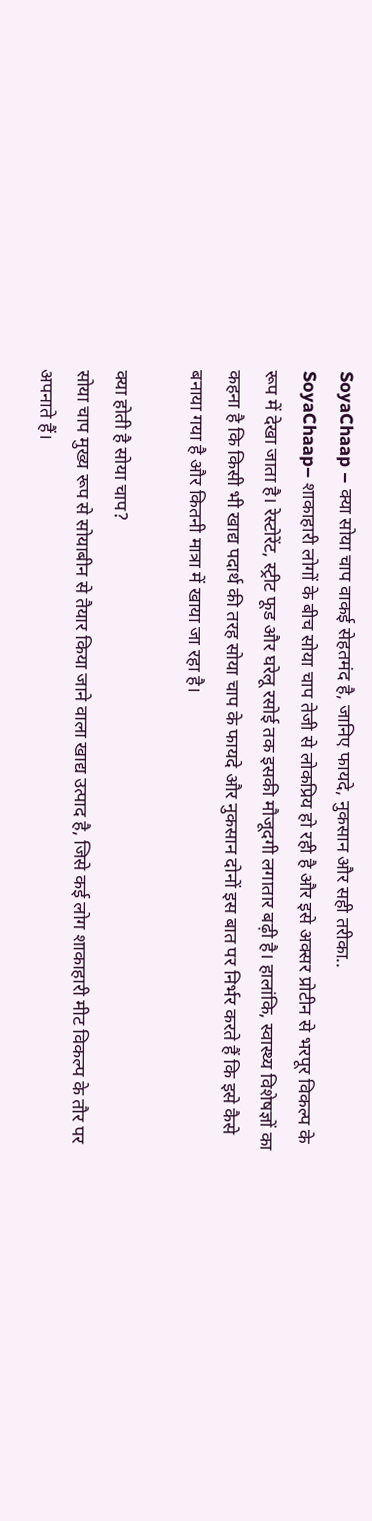SoyaChaap – क्या सोया चाप वाकई सेहतमंद है, जानिए फायदे, नुकसान और सही तरीका..
SoyaChaap– शाकाहारी लोगों के बीच सोया चाप तेजी से लोकप्रिय हो रही है और इसे अक्सर प्रोटीन से भरपूर विकल्प के रूप में देखा जाता है। रेस्टोरेंट, स्ट्रीट फूड और घरेलू रसोई तक इसकी मौजूदगी लगातार बढ़ी है। हालांकि, स्वास्थ्य विशेषज्ञों का कहना है कि किसी भी खाद्य पदार्थ की तरह सोया चाप के फायदे और नुकसान दोनों इस बात पर निर्भर करते हैं कि इसे कैसे बनाया गया है और कितनी मात्रा में खाया जा रहा है।

क्या होती है सोया चाप?
सोया चाप मुख्य रूप से सोयाबीन से तैयार किया जाने वाला खाद्य उत्पाद है, जिसे कई लोग शाकाहारी मीट विकल्प के तौर पर अपनाते हैं।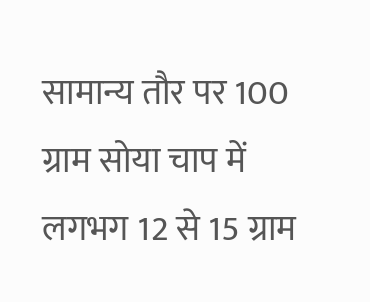सामान्य तौर पर 100 ग्राम सोया चाप में लगभग 12 से 15 ग्राम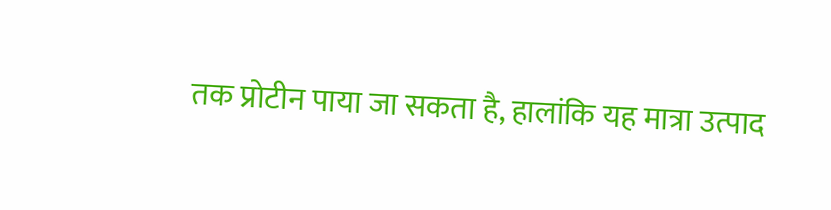तक प्रोटीन पाया जा सकता है, हालांकि यह मात्रा उत्पाद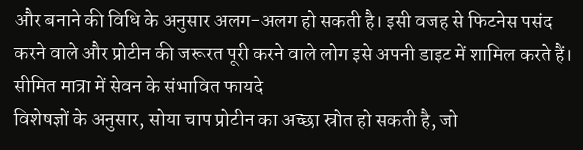और बनाने की विधि के अनुसार अलग-अलग हो सकती है। इसी वजह से फिटनेस पसंद करने वाले और प्रोटीन की जरूरत पूरी करने वाले लोग इसे अपनी डाइट में शामिल करते हैं।
सीमित मात्रा में सेवन के संभावित फायदे
विशेषज्ञों के अनुसार, सोया चाप प्रोटीन का अच्छा स्रोत हो सकती है, जो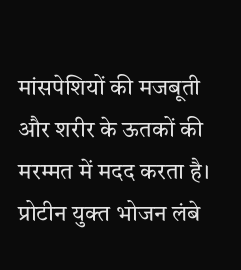मांसपेशियों की मजबूती और शरीर के ऊतकों की मरम्मत में मदद करता है। प्रोटीन युक्त भोजन लंबे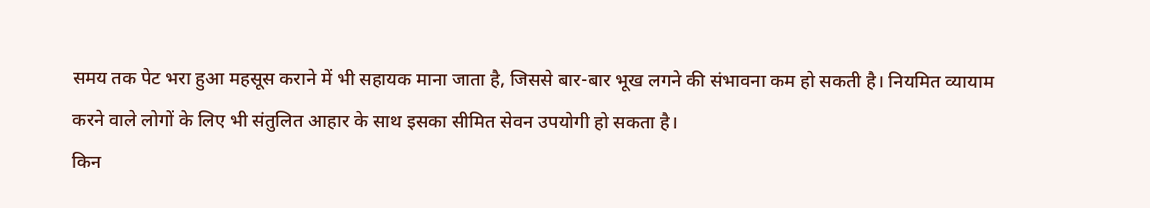समय तक पेट भरा हुआ महसूस कराने में भी सहायक माना जाता है, जिससे बार-बार भूख लगने की संभावना कम हो सकती है। नियमित व्यायाम करने वाले लोगों के लिए भी संतुलित आहार के साथ इसका सीमित सेवन उपयोगी हो सकता है।
किन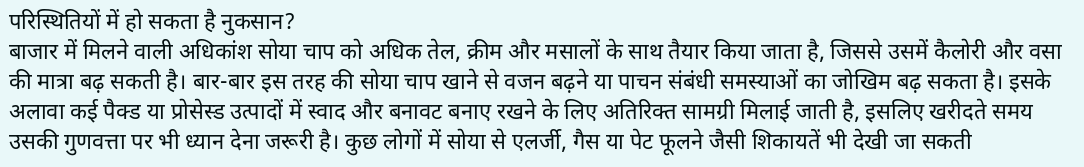परिस्थितियों में हो सकता है नुकसान?
बाजार में मिलने वाली अधिकांश सोया चाप को अधिक तेल, क्रीम और मसालों के साथ तैयार किया जाता है, जिससे उसमें कैलोरी और वसा की मात्रा बढ़ सकती है। बार-बार इस तरह की सोया चाप खाने से वजन बढ़ने या पाचन संबंधी समस्याओं का जोखिम बढ़ सकता है। इसके अलावा कई पैक्ड या प्रोसेस्ड उत्पादों में स्वाद और बनावट बनाए रखने के लिए अतिरिक्त सामग्री मिलाई जाती है, इसलिए खरीदते समय उसकी गुणवत्ता पर भी ध्यान देना जरूरी है। कुछ लोगों में सोया से एलर्जी, गैस या पेट फूलने जैसी शिकायतें भी देखी जा सकती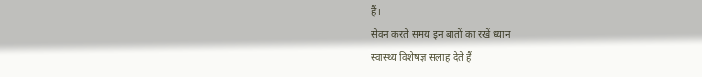हैं।
सेवन करते समय इन बातों का रखें ध्यान
स्वास्थ्य विशेषज्ञ सलाह देते हैं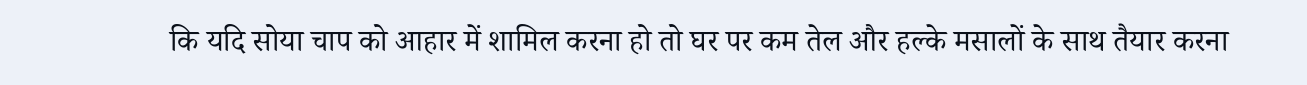कि यदि सोया चाप को आहार में शामिल करना हो तो घर पर कम तेल और हल्के मसालों के साथ तैयार करना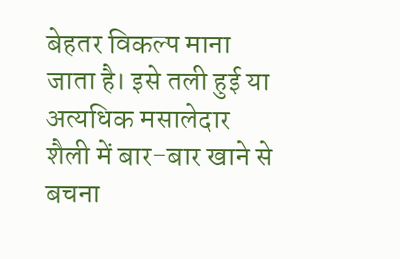बेहतर विकल्प माना जाता है। इसे तली हुई या अत्यधिक मसालेदार शैली में बार-बार खाने से बचना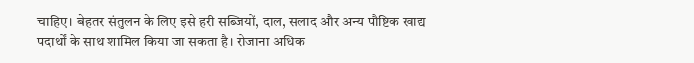चाहिए। बेहतर संतुलन के लिए इसे हरी सब्जियों, दाल, सलाद और अन्य पौष्टिक खाद्य पदार्थों के साथ शामिल किया जा सकता है। रोजाना अधिक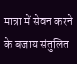मात्रा में सेवन करने के बजाय संतुलित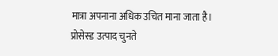मात्रा अपनाना अधिक उचित माना जाता है।
प्रोसेस्ड उत्पाद चुनते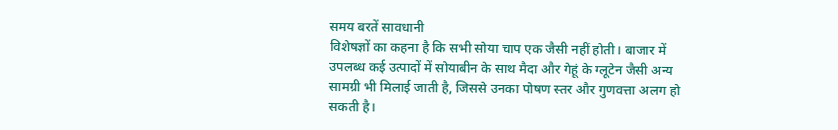समय बरतें सावधानी
विशेषज्ञों का कहना है कि सभी सोया चाप एक जैसी नहीं होती। बाजार में उपलब्ध कई उत्पादों में सोयाबीन के साथ मैदा और गेहूं के ग्लूटेन जैसी अन्य सामग्री भी मिलाई जाती है, जिससे उनका पोषण स्तर और गुणवत्ता अलग हो सकती है।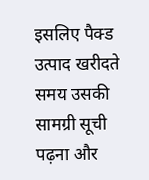इसलिए पैक्ड उत्पाद खरीदते समय उसकी सामग्री सूची पढ़ना और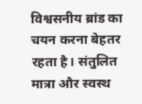विश्वसनीय ब्रांड का चयन करना बेहतर रहता है। संतुलित मात्रा और स्वस्थ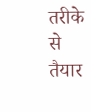तरीके से तैयार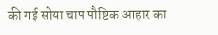की गई सोया चाप पौष्टिक आहार का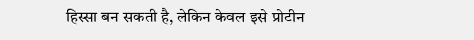हिस्सा बन सकती है, लेकिन केवल इसे प्रोटीन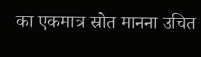का एकमात्र स्रोत मानना उचित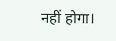नहीं होगा।